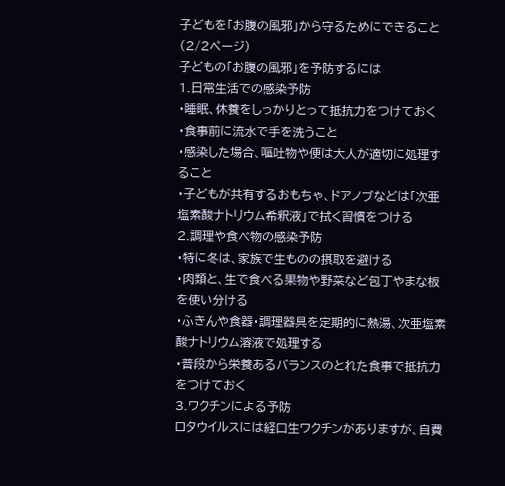子どもを「お腹の風邪」から守るためにできること (2/2ページ)
子どもの「お腹の風邪」を予防するには
1.日常生活での感染予防
・睡眠、休養をしっかりとって抵抗力をつけておく
・食事前に流水で手を洗うこと
・感染した場合、嘔吐物や便は大人が適切に処理すること
・子どもが共有するおもちゃ、ドアノブなどは「次亜塩素酸ナトリウム希釈液」で拭く習慣をつける
2.調理や食べ物の感染予防
・特に冬は、家族で生ものの摂取を避ける
・肉類と、生で食べる果物や野菜など包丁やまな板を使い分ける
・ふきんや食器・調理器具を定期的に熱湯、次亜塩素酸ナトリウム溶液で処理する
・普段から栄養あるバランスのとれた食事で抵抗力をつけておく
3.ワクチンによる予防
ロタウイルスには経口生ワクチンがありますが、自費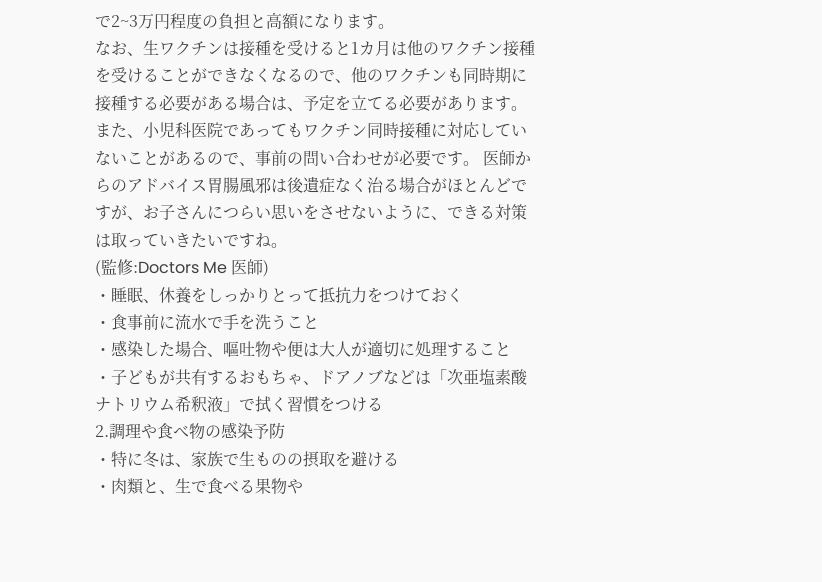で2~3万円程度の負担と高額になります。
なお、生ワクチンは接種を受けると1カ月は他のワクチン接種を受けることができなくなるので、他のワクチンも同時期に接種する必要がある場合は、予定を立てる必要があります。
また、小児科医院であってもワクチン同時接種に対応していないことがあるので、事前の問い合わせが必要です。 医師からのアドバイス胃腸風邪は後遺症なく治る場合がほとんどですが、お子さんにつらい思いをさせないように、できる対策は取っていきたいですね。
(監修:Doctors Me 医師)
・睡眠、休養をしっかりとって抵抗力をつけておく
・食事前に流水で手を洗うこと
・感染した場合、嘔吐物や便は大人が適切に処理すること
・子どもが共有するおもちゃ、ドアノブなどは「次亜塩素酸ナトリウム希釈液」で拭く習慣をつける
2.調理や食べ物の感染予防
・特に冬は、家族で生ものの摂取を避ける
・肉類と、生で食べる果物や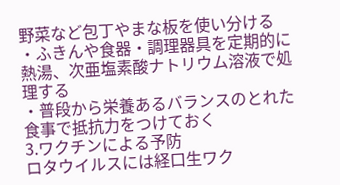野菜など包丁やまな板を使い分ける
・ふきんや食器・調理器具を定期的に熱湯、次亜塩素酸ナトリウム溶液で処理する
・普段から栄養あるバランスのとれた食事で抵抗力をつけておく
3.ワクチンによる予防
ロタウイルスには経口生ワク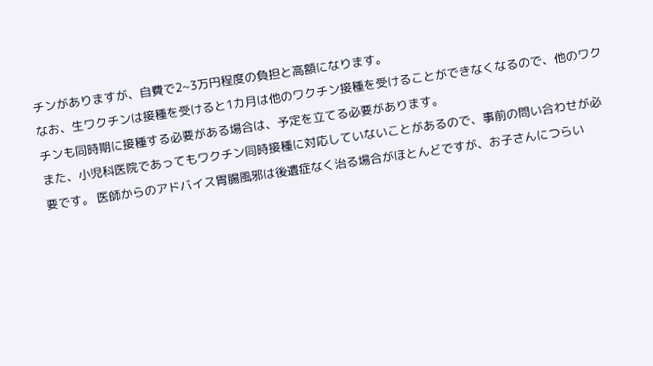チンがありますが、自費で2~3万円程度の負担と高額になります。
なお、生ワクチンは接種を受けると1カ月は他のワクチン接種を受けることができなくなるので、他のワクチンも同時期に接種する必要がある場合は、予定を立てる必要があります。
また、小児科医院であってもワクチン同時接種に対応していないことがあるので、事前の問い合わせが必要です。 医師からのアドバイス胃腸風邪は後遺症なく治る場合がほとんどですが、お子さんにつらい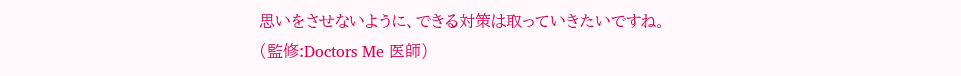思いをさせないように、できる対策は取っていきたいですね。
(監修:Doctors Me 医師)